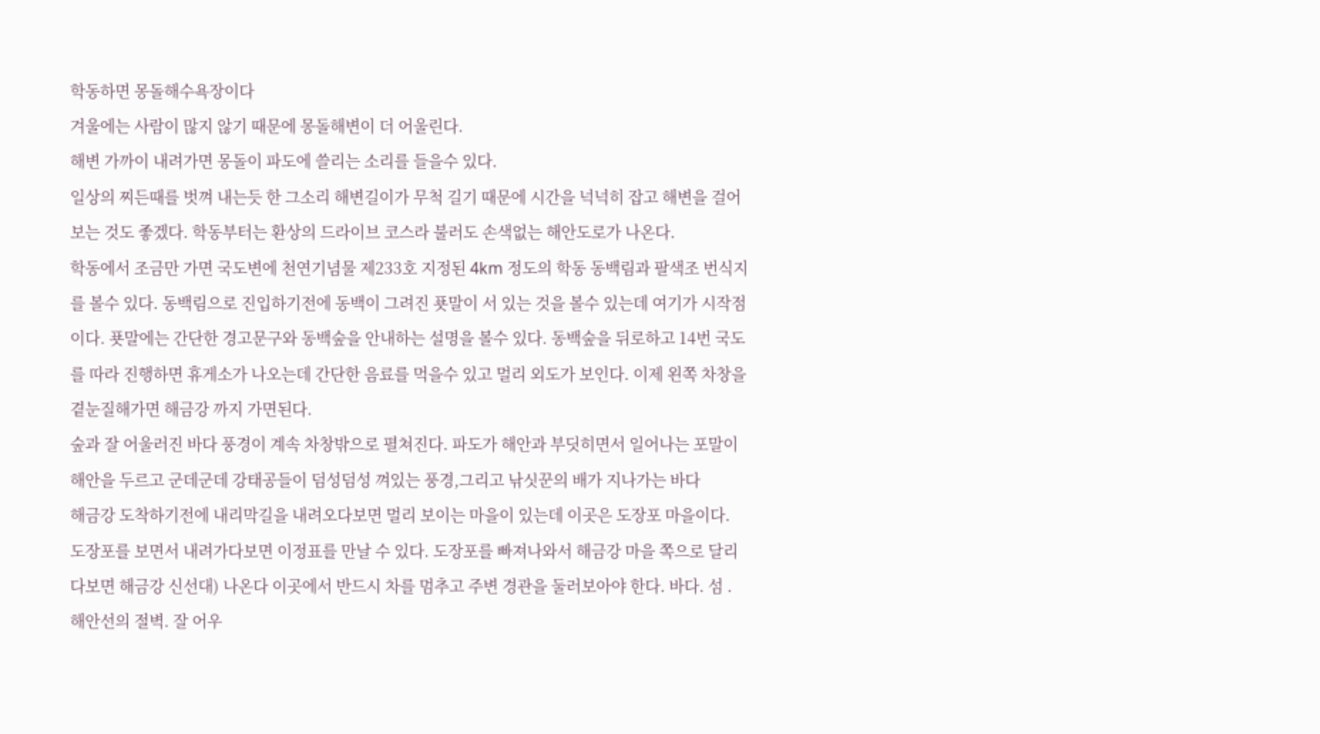학동하면 몽돌해수욕장이다
겨울에는 사람이 많지 않기 때문에 몽돌해변이 더 어울린다.
해변 가까이 내려가면 몽돌이 파도에 쓸리는 소리를 들을수 있다.
일상의 찌든때를 벗껴 내는듯 한 그소리 해변길이가 무척 길기 때문에 시간을 넉넉히 잡고 해변을 걸어보는 것도 좋겠다. 학동부터는 환상의 드라이브 코스라 불러도 손색없는 해안도로가 나온다.
학동에서 조금만 가면 국도변에 천연기념물 제233호 지정된 4km 정도의 학동 동백림과 팔색조 번식지를 볼수 있다. 동백림으로 진입하기전에 동백이 그려진 푯말이 서 있는 것을 볼수 있는데 여기가 시작점이다. 푯말에는 간단한 경고문구와 동백숲을 안내하는 설명을 볼수 있다. 동백숲을 뒤로하고 14번 국도를 따라 진행하면 휴게소가 나오는데 간단한 음료를 먹을수 있고 멀리 외도가 보인다. 이제 왼쪽 차창을 곁눈질해가면 해금강 까지 가면된다.
숲과 잘 어울러진 바다 풍경이 계속 차창밖으로 펼쳐진다. 파도가 해안과 부딧히면서 일어나는 포말이 해안을 두르고 군데군데 강태공들이 덤성덤성 껴있는 풍경,그리고 낚싯꾼의 배가 지나가는 바다
해금강 도착하기전에 내리막길을 내려오다보면 멀리 보이는 마을이 있는데 이곳은 도장포 마을이다.
도장포를 보면서 내려가다보면 이정표를 만날 수 있다. 도장포를 빠져나와서 해금강 마을 쪽으로 달리다보면 해금강 신선대) 나온다 이곳에서 반드시 차를 멈추고 주변 경관을 둘러보아야 한다. 바다. 섬 . 해안선의 절벽. 잘 어우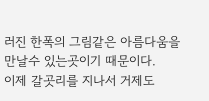러진 한폭의 그림같은 아름다움을 만날수 있는곳이기 때문이다.
이제 갈곳리를 지나서 거제도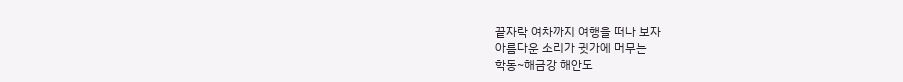끝자락 여차까지 여행을 떠나 보자
아름다운 소리가 귓가에 머무는
학동~해금강 해안도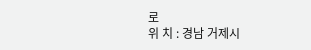로
위 치 : 경남 거제시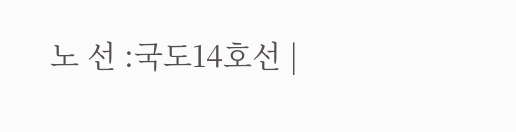노 선 :국도14호선 |